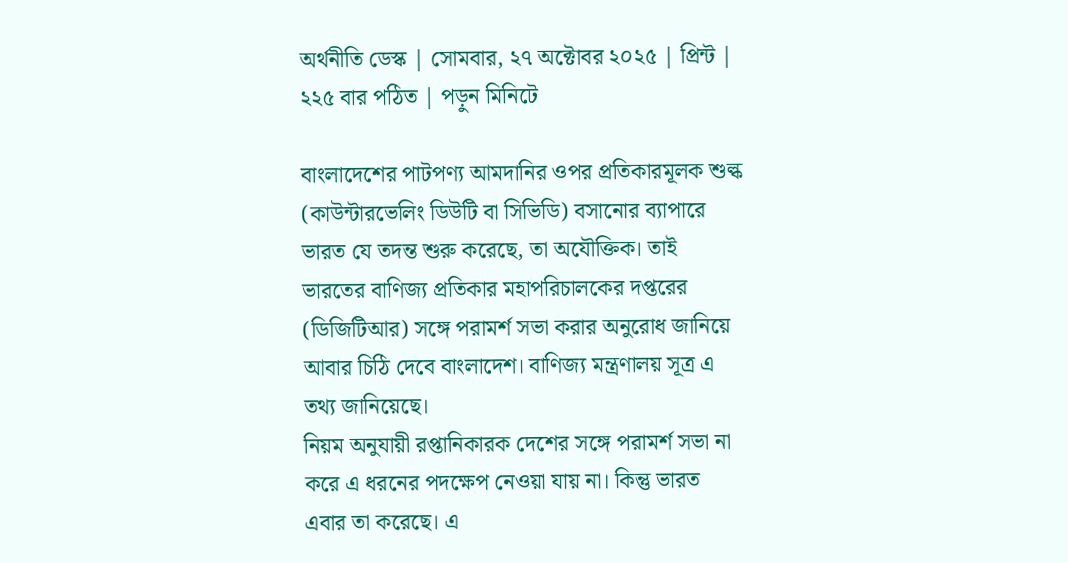অর্থনীতি ডেস্ক | সোমবার, ২৭ অক্টোবর ২০২৫ | প্রিন্ট | ২২৫ বার পঠিত | পড়ুন মিনিটে

বাংলাদেশের পাটপণ্য আমদানির ওপর প্রতিকারমূলক শুল্ক (কাউন্টারভেলিং ডিউটি বা সিভিডি) বসানোর ব্যাপারে ভারত যে তদন্ত শুরু করেছে, তা অযৌক্তিক। তাই ভারতের বাণিজ্য প্রতিকার মহাপরিচালকের দপ্তরের (ডিজিটিআর) সঙ্গে পরামর্শ সভা করার অনুরোধ জানিয়ে আবার চিঠি দেবে বাংলাদেশ। বাণিজ্য মন্ত্রণালয় সূত্র এ তথ্য জানিয়েছে।
নিয়ম অনুযায়ী রপ্তানিকারক দেশের সঙ্গে পরামর্শ সভা না করে এ ধরনের পদক্ষেপ নেওয়া যায় না। কিন্তু ভারত এবার তা করেছে। এ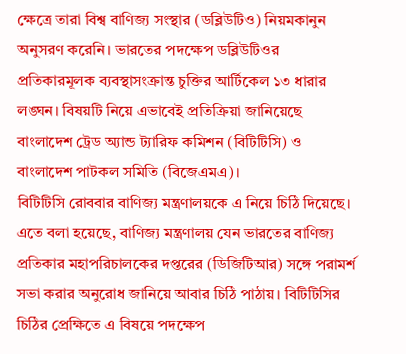ক্ষেত্রে তারা বিশ্ব বাণিজ্য সংস্থার (ডব্লিউটিও) নিয়মকানুন অনুসরণ করেনি। ভারতের পদক্ষেপ ডব্লিউটিওর প্রতিকারমূলক ব্যবস্থাসংক্রান্ত চুক্তির আর্টিকেল ১৩ ধারার লঙ্ঘন। বিষয়টি নিয়ে এভাবেই প্রতিক্রিয়া জানিয়েছে বাংলাদেশ ট্রেড অ্যান্ড ট্যারিফ কমিশন (বিটিটিসি) ও বাংলাদেশ পাটকল সমিতি (বিজেএমএ)।
বিটিটিসি রোববার বাণিজ্য মন্ত্রণালয়কে এ নিয়ে চিঠি দিয়েছে। এতে বলা হয়েছে, বাণিজ্য মন্ত্রণালয় যেন ভারতের বাণিজ্য প্রতিকার মহাপরিচালকের দপ্তরের (ডিজিটিআর) সঙ্গে পরামর্শ সভা করার অনুরোধ জানিয়ে আবার চিঠি পাঠায়। বিটিটিসির চিঠির প্রেক্ষিতে এ বিষয়ে পদক্ষেপ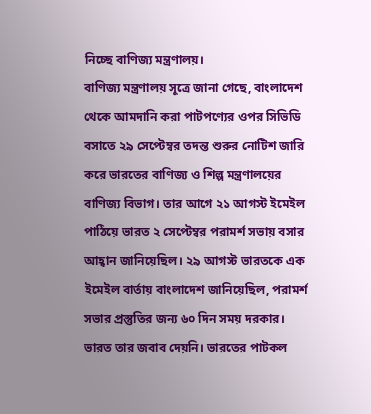নিচ্ছে বাণিজ্য মন্ত্রণালয়।
বাণিজ্য মন্ত্রণালয় সূত্রে জানা গেছে, বাংলাদেশ থেকে আমদানি করা পাটপণ্যের ওপর সিভিডি বসাতে ২৯ সেপ্টেম্বর তদন্ত শুরুর নোটিশ জারি করে ভারতের বাণিজ্য ও শিল্প মন্ত্রণালয়ের বাণিজ্য বিভাগ। তার আগে ২১ আগস্ট ইমেইল পাঠিয়ে ভারত ২ সেপ্টেম্বর পরামর্শ সভায় বসার আহ্বান জানিয়েছিল। ২৯ আগস্ট ভারতকে এক ইমেইল বার্তায় বাংলাদেশ জানিয়েছিল, পরামর্শ সভার প্রস্তুতির জন্য ৬০ দিন সময় দরকার। ভারত তার জবাব দেয়নি। ভারতের পাটকল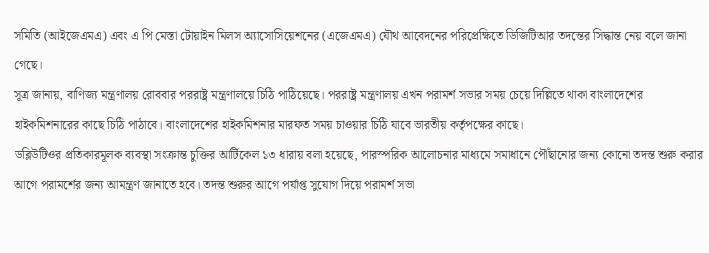সমিতি (আইজেএমএ) এবং এ পি মেস্তা টোয়াইন মিলস অ্যাসোসিয়েশনের (এজেএমএ) যৌথ আবেদনের পরিপ্রেক্ষিতে ডিজিটিআর তদন্তের সিদ্ধান্ত নেয় বলে জানা গেছে।
সূত্র জানায়, বাণিজ্য মন্ত্রণালয় রোববার পররাষ্ট্র মন্ত্রণালয়ে চিঠি পাঠিয়েছে। পররাষ্ট্র মন্ত্রণালয় এখন পরামর্শ সভার সময় চেয়ে দিল্লিতে থাকা বাংলাদেশের হাইকমিশনারের কাছে চিঠি পাঠাবে। বাংলাদেশের হাইকমিশনার মারফত সময় চাওয়ার চিঠি যাবে ভারতীয় কর্তৃপক্ষের কাছে।
ডব্লিউটিওর প্রতিকারমূলক ব্যবস্থা সংক্রান্ত চুক্তির আর্টিকেল ১৩ ধারায় বলা হয়েছে, পারস্পরিক আলোচনার মাধ্যমে সমাধানে পৌঁছানোর জন্য কোনো তদন্ত শুরু করার আগে পরামর্শের জন্য আমন্ত্রণ জানাতে হবে। তদন্ত শুরুর আগে পর্যাপ্ত সুযোগ দিয়ে পরামর্শ সভা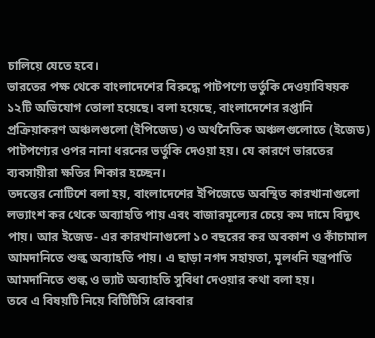চালিয়ে যেতে হবে।
ভারতের পক্ষ থেকে বাংলাদেশের বিরুদ্ধে পাটপণ্যে ভর্তুকি দেওয়াবিষয়ক ১২টি অভিযোগ তোলা হয়েছে। বলা হয়েছে, বাংলাদেশের রপ্তানি প্রক্রিয়াকরণ অঞ্চলগুলো (ইপিজেড) ও অর্থনৈতিক অঞ্চলগুলোতে (ইজেড) পাটপণ্যের ওপর নানা ধরনের ভর্তুকি দেওয়া হয়। যে কারণে ভারতের ব্যবসায়ীরা ক্ষতির শিকার হচ্ছেন।
তদন্তের নোটিশে বলা হয়, বাংলাদেশের ইপিজেডে অবস্থিত কারখানাগুলো লভ্যাংশ কর থেকে অব্যাহতি পায় এবং বাজারমূল্যের চেয়ে কম দামে বিদ্যুৎ পায়। আর ইজেড- এর কারখানাগুলো ১০ বছরের কর অবকাশ ও কাঁচামাল আমদানিতে শুল্ক অব্যাহতি পায়। এ ছাড়া নগদ সহায়তা, মূলধনি যন্ত্রপাতি আমদানিতে শুল্ক ও ভ্যাট অব্যাহতি সুবিধা দেওয়ার কথা বলা হয়।
তবে এ বিষয়টি নিয়ে বিটিটিসি রোববার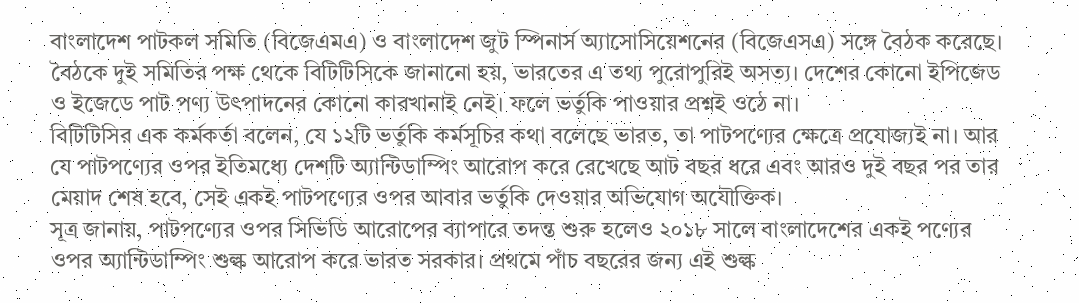বাংলাদেশ পাটকল সমিতি (বিজেএমএ) ও বাংলাদেশ জুট স্পিনার্স অ্যাসোসিয়েশনের (বিজেএসএ) সঙ্গে বৈঠক করেছে। বৈঠকে দুই সমিতির পক্ষ থেকে বিটিটিসিকে জানানো হয়, ভারতের এ তথ্য পুরোপুরিই অসত্য। দেশের কোনো ইপিজেড ও ইজেডে পাট পণ্য উৎপাদনের কোনো কারখানাই নেই। ফলে ভর্তুকি পাওয়ার প্রশ্নই ওঠে না।
বিটিটিসির এক কর্মকর্তা বলেন, যে ১২টি ভর্তুকি কর্মসূচির কথা বলেছে ভারত, তা পাটপণ্যের ক্ষেত্রে প্রযোজ্যই না। আর যে পাটপণ্যের ওপর ইতিমধ্যে দেশটি অ্যান্টিডাম্পিং আরোপ করে রেখেছে আট বছর ধরে এবং আরও দুই বছর পর তার মেয়াদ শেষ হবে, সেই একই পাটপণ্যের ওপর আবার ভর্তুকি দেওয়ার অভিযোগ অযৌক্তিক।
সূত্র জানায়, পাটপণ্যের ওপর সিভিডি আরোপের ব্যাপারে তদন্ত শুরু হলেও ২০১৮ সালে বাংলাদেশের একই পণ্যের ওপর অ্যান্টিডাম্পিং শুল্ক আরোপ করে ভারত সরকার। প্রথমে পাঁচ বছরের জন্য এই শুল্ক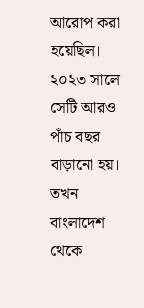আরোপ করা হয়েছিল। ২০২৩ সালে সেটি আরও পাঁচ বছর বাড়ানো হয়। তখন বাংলাদেশ থেকে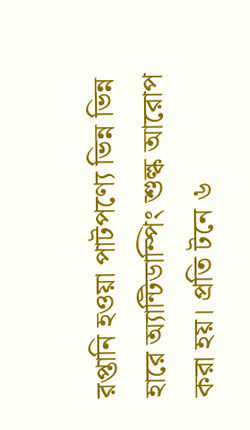রপ্তানি হওয়া পাটপণ্যে ভিন্ন ভিন্ন হারে অ্যান্টিডাম্পিং শুল্ক আরোপ করা হয়। প্রতি টনে ৬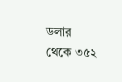ডলার থেকে ৩৫২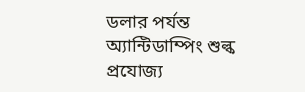ডলার পর্যন্ত অ্যান্টিডাম্পিং শুল্ক প্রযোজ্য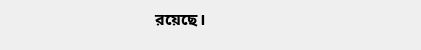রয়েছে।